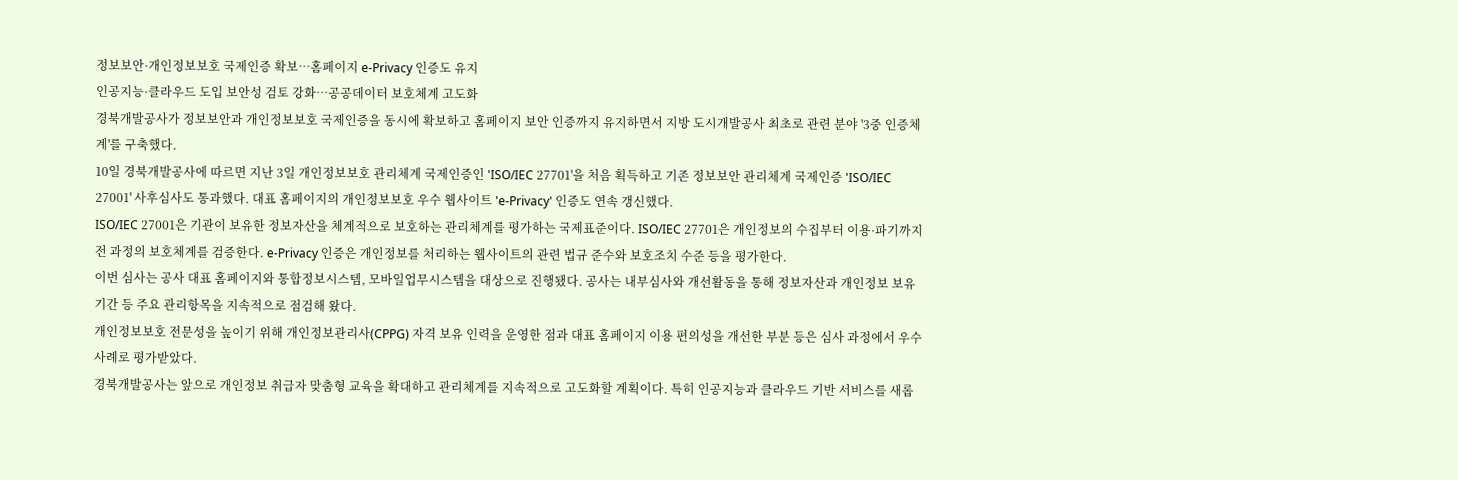정보보안·개인정보보호 국제인증 확보…홈페이지 e-Privacy 인증도 유지
인공지능·클라우드 도입 보안성 검토 강화…공공데이터 보호체계 고도화
경북개발공사가 정보보안과 개인정보보호 국제인증을 동시에 확보하고 홈페이지 보안 인증까지 유지하면서 지방 도시개발공사 최초로 관련 분야 '3중 인증체계'를 구축했다.
10일 경북개발공사에 따르면 지난 3일 개인정보보호 관리체계 국제인증인 'ISO/IEC 27701'을 처음 획득하고 기존 정보보안 관리체계 국제인증 'ISO/IEC 27001' 사후심사도 통과했다. 대표 홈페이지의 개인정보보호 우수 웹사이트 'e-Privacy' 인증도 연속 갱신했다.
ISO/IEC 27001은 기관이 보유한 정보자산을 체계적으로 보호하는 관리체계를 평가하는 국제표준이다. ISO/IEC 27701은 개인정보의 수집부터 이용·파기까지 전 과정의 보호체계를 검증한다. e-Privacy 인증은 개인정보를 처리하는 웹사이트의 관련 법규 준수와 보호조치 수준 등을 평가한다.
이번 심사는 공사 대표 홈페이지와 통합정보시스템, 모바일업무시스템을 대상으로 진행됐다. 공사는 내부심사와 개선활동을 통해 정보자산과 개인정보 보유기간 등 주요 관리항목을 지속적으로 점검해 왔다.
개인정보보호 전문성을 높이기 위해 개인정보관리사(CPPG) 자격 보유 인력을 운영한 점과 대표 홈페이지 이용 편의성을 개선한 부분 등은 심사 과정에서 우수사례로 평가받았다.
경북개발공사는 앞으로 개인정보 취급자 맞춤형 교육을 확대하고 관리체계를 지속적으로 고도화할 계획이다. 특히 인공지능과 클라우드 기반 서비스를 새롭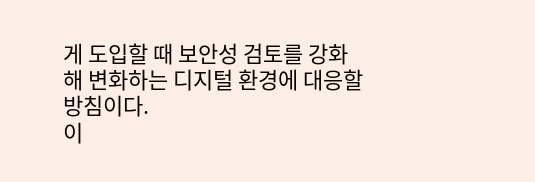게 도입할 때 보안성 검토를 강화해 변화하는 디지털 환경에 대응할 방침이다.
이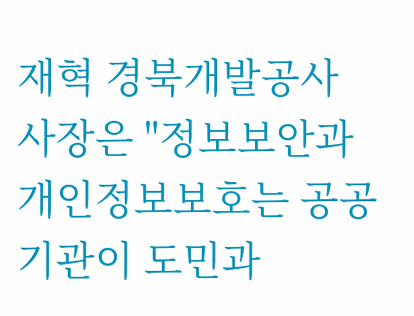재혁 경북개발공사 사장은 "정보보안과 개인정보보호는 공공기관이 도민과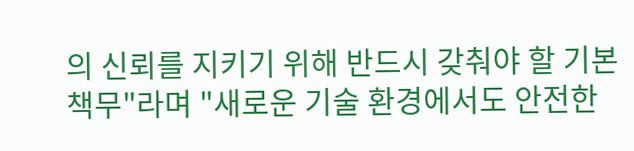의 신뢰를 지키기 위해 반드시 갖춰야 할 기본 책무"라며 "새로운 기술 환경에서도 안전한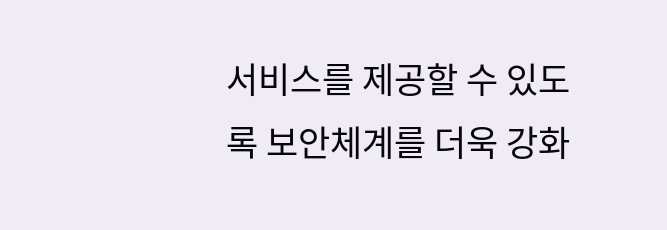서비스를 제공할 수 있도록 보안체계를 더욱 강화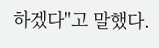하겠다"고 말했다.